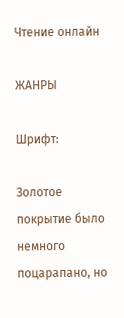Чтение онлайн

ЖАНРЫ

Шрифт:

Золотое покрытие было немного поцарапано, но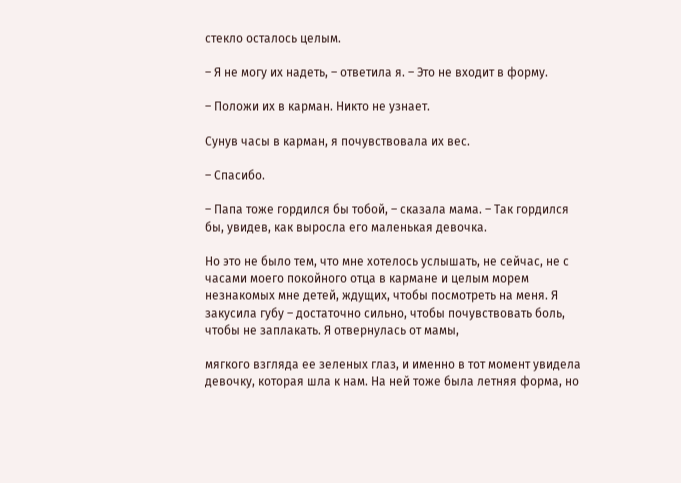стекло осталось целым.

– Я не могу их надеть, – ответила я. – Это не входит в форму.

– Положи их в карман. Никто не узнает.

Сунув часы в карман, я почувствовала их вес.

– Спасибо.

– Папа тоже гордился бы тобой, – сказала мама. – Так гордился бы, увидев, как выросла его маленькая девочка.

Но это не было тем, что мне хотелось услышать, не сейчас, не с часами моего покойного отца в кармане и целым морем незнакомых мне детей, ждущих, чтобы посмотреть на меня. Я закусила губу – достаточно сильно, чтобы почувствовать боль, чтобы не заплакать. Я отвернулась от мамы,

мягкого взгляда ее зеленых глаз, и именно в тот момент увидела девочку, которая шла к нам. На ней тоже была летняя форма, но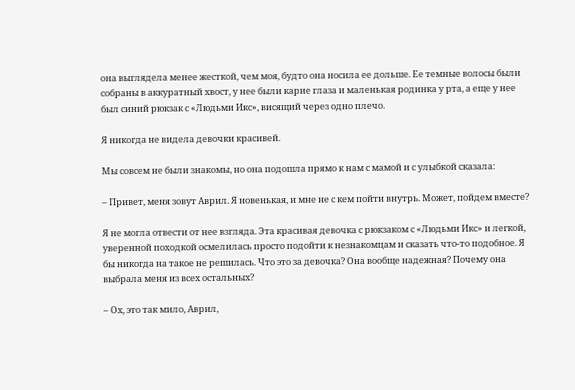она выглядела менее жесткой, чем моя, будто она носила ее дольше. Ее темные волосы были собраны в аккуратный хвост, у нее были карие глаза и маленькая родинка у рта, а еще у нее был синий рюкзак с «Людьми Икс», висящий через одно плечо.

Я никогда не видела девочки красивей.

Мы совсем не были знакомы, но она подошла прямо к нам с мамой и с улыбкой сказала:

– Привет, меня зовут Аврил. Я новенькая, и мне не с кем пойти внутрь. Может, пойдем вместе?

Я не могла отвести от нее взгляда. Эта красивая девочка с рюкзаком с «Людьми Икс» и легкой, уверенной походкой осмелилась просто подойти к незнакомцам и сказать что-то подобное. Я бы никогда на такое не решилась. Что это за девочка? Она вообще надежная? Почему она выбрала меня из всех остальных?

– Ох, это так мило, Аврил,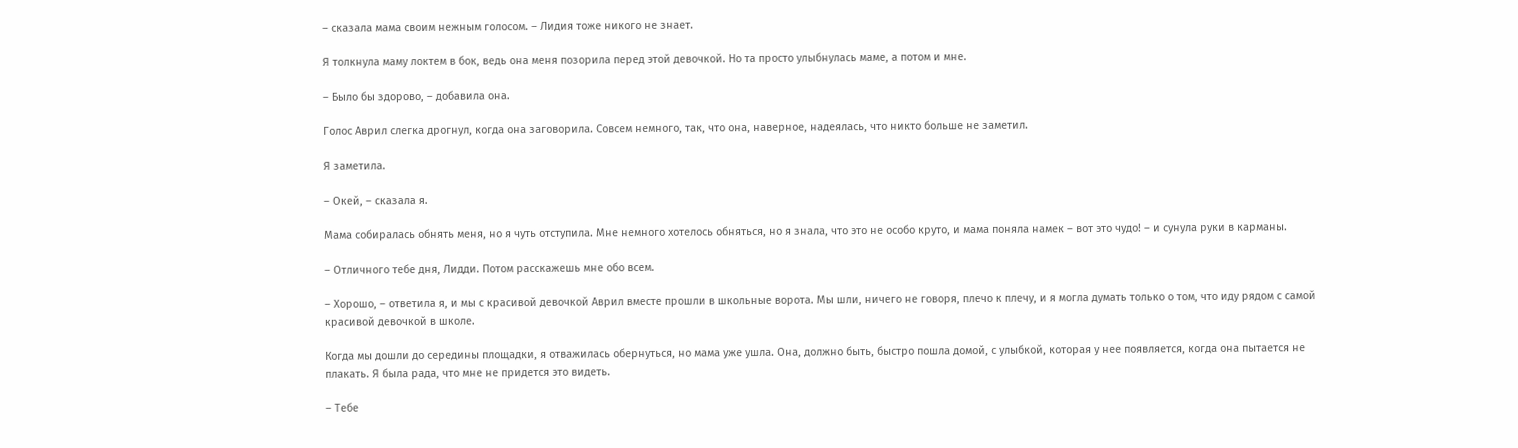– сказала мама своим нежным голосом. – Лидия тоже никого не знает.

Я толкнула маму локтем в бок, ведь она меня позорила перед этой девочкой. Но та просто улыбнулась маме, а потом и мне.

– Было бы здорово, – добавила она.

Голос Аврил слегка дрогнул, когда она заговорила. Совсем немного, так, что она, наверное, надеялась, что никто больше не заметил.

Я заметила.

– Окей, – сказала я.

Мама собиралась обнять меня, но я чуть отступила. Мне немного хотелось обняться, но я знала, что это не особо круто, и мама поняла намек – вот это чудо! – и сунула руки в карманы.

– Отличного тебе дня, Лидди. Потом расскажешь мне обо всем.

– Хорошо, – ответила я, и мы с красивой девочкой Аврил вместе прошли в школьные ворота. Мы шли, ничего не говоря, плечо к плечу, и я могла думать только о том, что иду рядом с самой красивой девочкой в школе.

Когда мы дошли до середины площадки, я отважилась обернуться, но мама уже ушла. Она, должно быть, быстро пошла домой, с улыбкой, которая у нее появляется, когда она пытается не плакать. Я была рада, что мне не придется это видеть.

– Тебе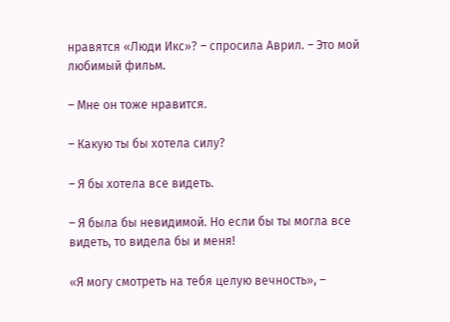нравятся «Люди Икс»? – спросила Аврил. – Это мой любимый фильм.

– Мне он тоже нравится.

– Какую ты бы хотела силу?

– Я бы хотела все видеть.

– Я была бы невидимой. Но если бы ты могла все видеть, то видела бы и меня!

«Я могу смотреть на тебя целую вечность», –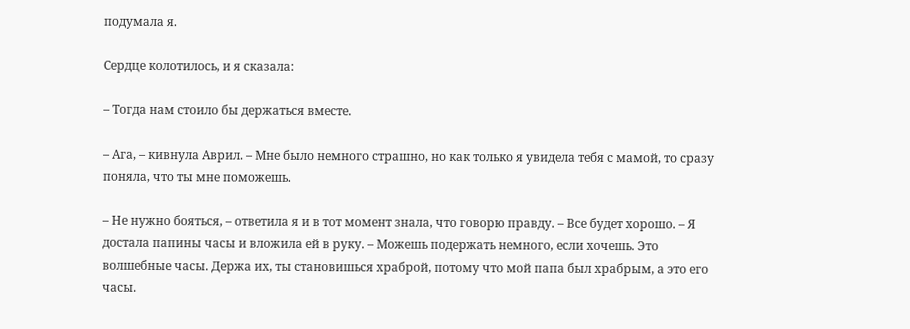подумала я.

Сердце колотилось, и я сказала:

– Тогда нам стоило бы держаться вместе.

– Ага, – кивнула Аврил. – Мне было немного страшно, но как только я увидела тебя с мамой, то сразу поняла, что ты мне поможешь.

– Не нужно бояться, – ответила я и в тот момент знала, что говорю правду. – Все будет хорошо. – Я достала папины часы и вложила ей в руку. – Можешь подержать немного, если хочешь. Это волшебные часы. Держа их, ты становишься храброй, потому что мой папа был храбрым, а это его часы.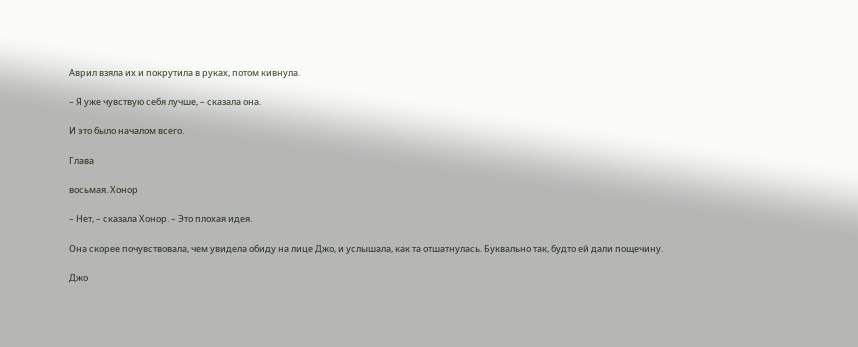Аврил взяла их и покрутила в руках, потом кивнула.

– Я уже чувствую себя лучше, – сказала она.

И это было началом всего.

Глава

восьмая. Хонор

– Нет, – сказала Хонор. – Это плохая идея.

Она скорее почувствовала, чем увидела обиду на лице Джо, и услышала, как та отшатнулась. Буквально так, будто ей дали пощечину.

Джо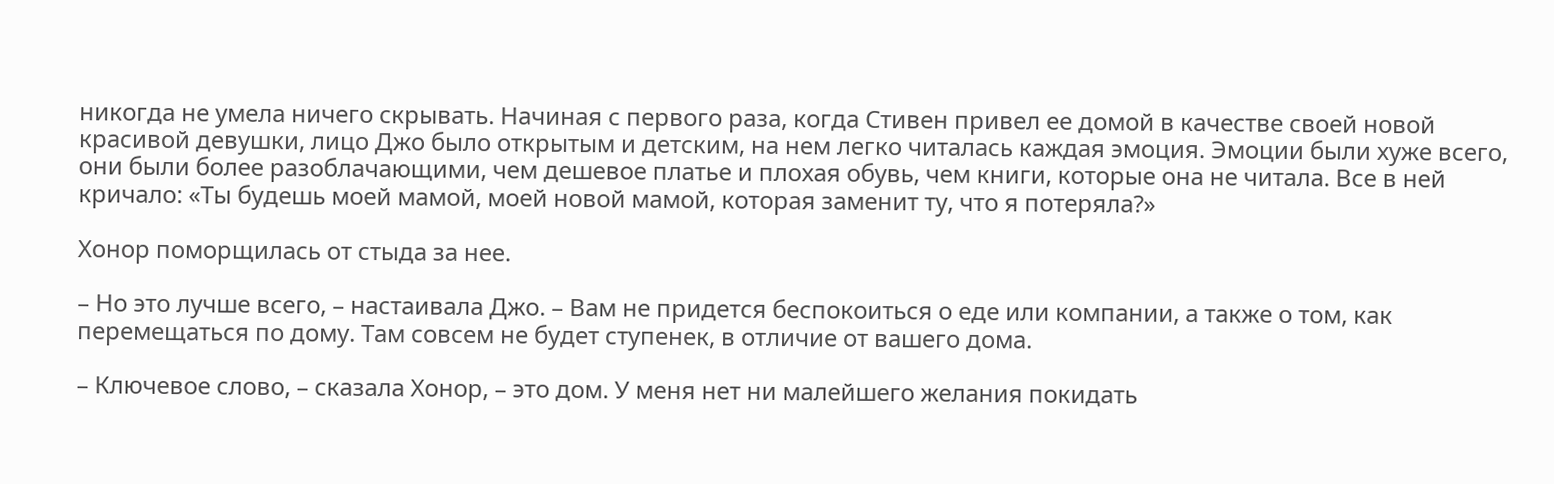никогда не умела ничего скрывать. Начиная с первого раза, когда Стивен привел ее домой в качестве своей новой красивой девушки, лицо Джо было открытым и детским, на нем легко читалась каждая эмоция. Эмоции были хуже всего, они были более разоблачающими, чем дешевое платье и плохая обувь, чем книги, которые она не читала. Все в ней кричало: «Ты будешь моей мамой, моей новой мамой, которая заменит ту, что я потеряла?»

Хонор поморщилась от стыда за нее.

– Но это лучше всего, – настаивала Джо. – Вам не придется беспокоиться о еде или компании, а также о том, как перемещаться по дому. Там совсем не будет ступенек, в отличие от вашего дома.

– Ключевое слово, – сказала Хонор, – это дом. У меня нет ни малейшего желания покидать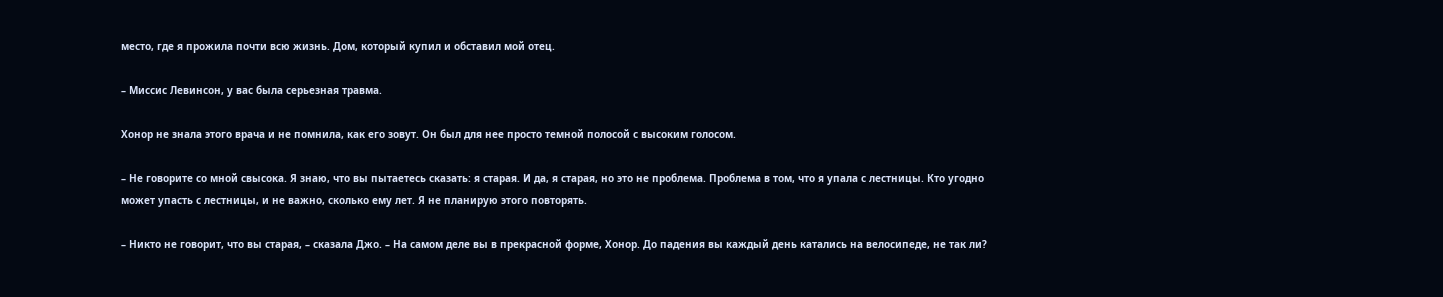место, где я прожила почти всю жизнь. Дом, который купил и обставил мой отец.

– Миссис Левинсон, у вас была серьезная травма.

Хонор не знала этого врача и не помнила, как его зовут. Он был для нее просто темной полосой с высоким голосом.

– Не говорите со мной свысока. Я знаю, что вы пытаетесь сказать: я старая. И да, я старая, но это не проблема. Проблема в том, что я упала с лестницы. Кто угодно может упасть с лестницы, и не важно, сколько ему лет. Я не планирую этого повторять.

– Никто не говорит, что вы старая, – сказала Джо. – На самом деле вы в прекрасной форме, Хонор. До падения вы каждый день катались на велосипеде, не так ли?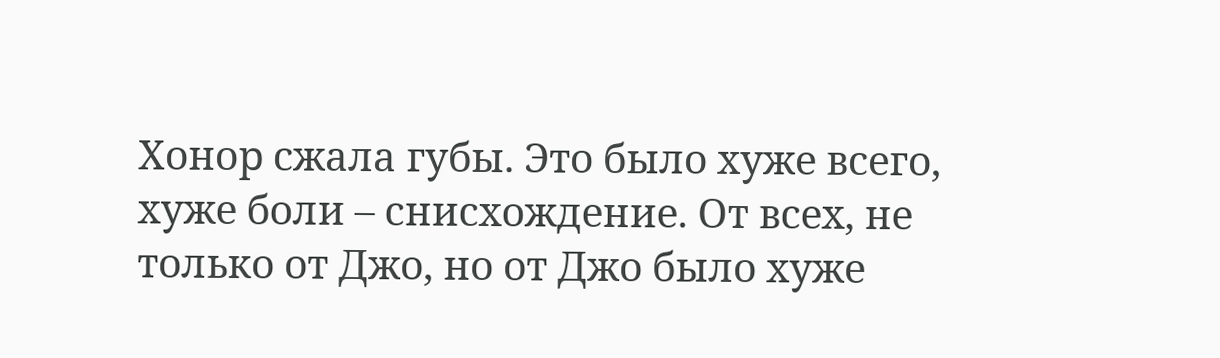Хонор сжала губы. Это было хуже всего, хуже боли – снисхождение. От всех, не только от Джо, но от Джо было хуже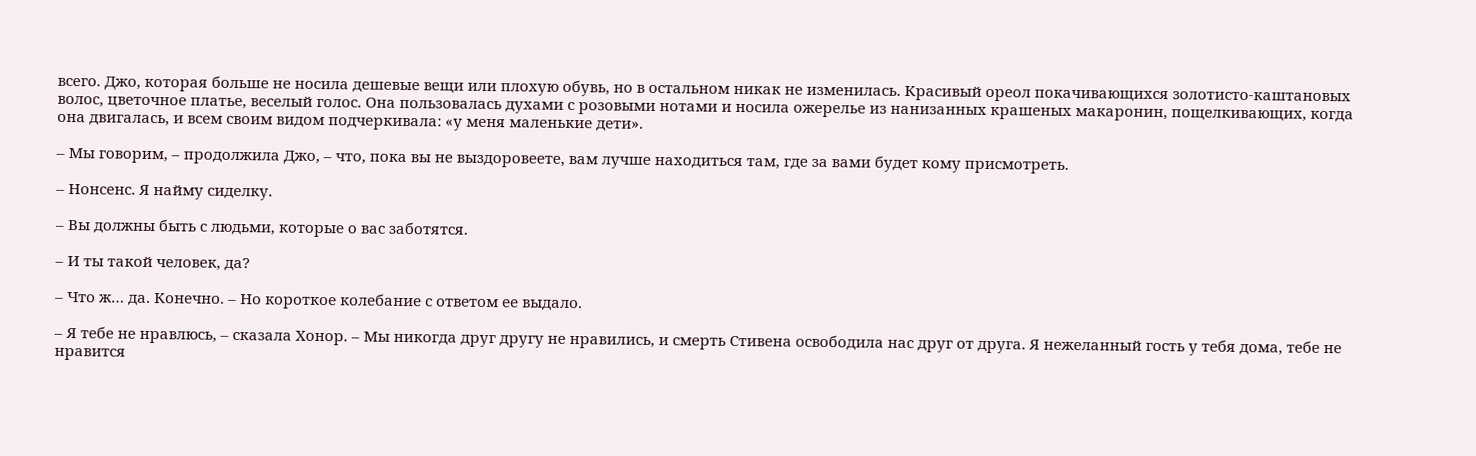всего. Джо, которая больше не носила дешевые вещи или плохую обувь, но в остальном никак не изменилась. Красивый ореол покачивающихся золотисто-каштановых волос, цветочное платье, веселый голос. Она пользовалась духами с розовыми нотами и носила ожерелье из нанизанных крашеных макаронин, пощелкивающих, когда она двигалась, и всем своим видом подчеркивала: «у меня маленькие дети».

– Мы говорим, – продолжила Джо, – что, пока вы не выздоровеете, вам лучше находиться там, где за вами будет кому присмотреть.

– Нонсенс. Я найму сиделку.

– Вы должны быть с людьми, которые о вас заботятся.

– И ты такой человек, да?

– Что ж… да. Конечно. – Но короткое колебание с ответом ее выдало.

– Я тебе не нравлюсь, – сказала Хонор. – Мы никогда друг другу не нравились, и смерть Стивена освободила нас друг от друга. Я нежеланный гость у тебя дома, тебе не нравится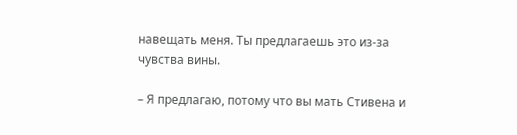навещать меня. Ты предлагаешь это из-за чувства вины.

– Я предлагаю, потому что вы мать Стивена и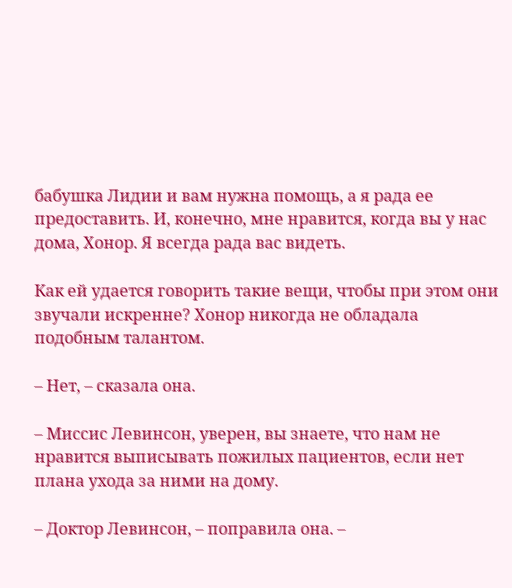бабушка Лидии и вам нужна помощь, а я рада ее предоставить. И, конечно, мне нравится, когда вы у нас дома, Хонор. Я всегда рада вас видеть.

Как ей удается говорить такие вещи, чтобы при этом они звучали искренне? Хонор никогда не обладала подобным талантом.

– Нет, – сказала она.

– Миссис Левинсон, уверен, вы знаете, что нам не нравится выписывать пожилых пациентов, если нет плана ухода за ними на дому.

– Доктор Левинсон, – поправила она. –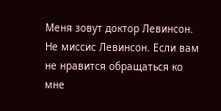Меня зовут доктор Левинсон. Не миссис Левинсон. Если вам не нравится обращаться ко мне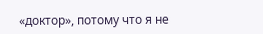«доктор», потому что я не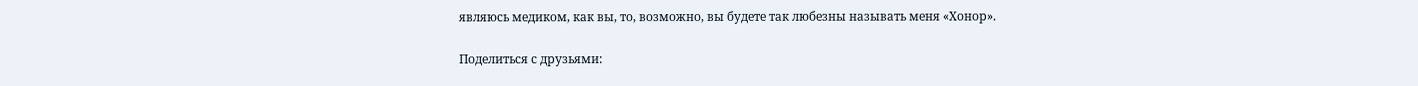являюсь медиком, как вы, то, возможно, вы будете так любезны называть меня «Хонор».

Поделиться с друзьями: